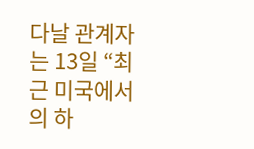다날 관계자는 13일 “최근 미국에서의 하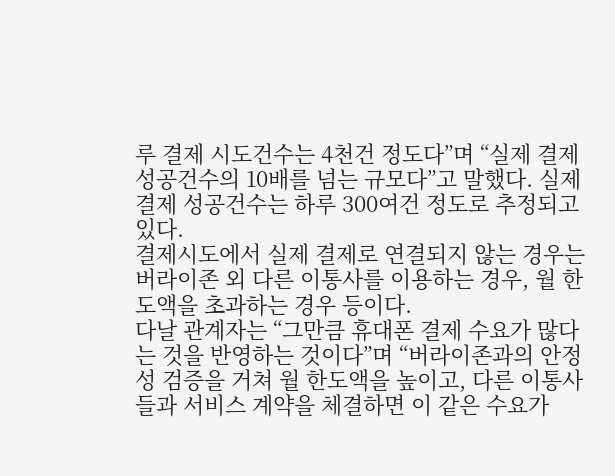루 결제 시도건수는 4천건 정도다”며 “실제 결제 성공건수의 10배를 넘는 규모다”고 말했다. 실제 결제 성공건수는 하루 300여건 정도로 추정되고 있다.
결제시도에서 실제 결제로 연결되지 않는 경우는 버라이존 외 다른 이통사를 이용하는 경우, 월 한도액을 초과하는 경우 등이다.
다날 관계자는 “그만큼 휴대폰 결제 수요가 많다는 것을 반영하는 것이다”며 “버라이존과의 안정성 검증을 거쳐 월 한도액을 높이고, 다른 이통사들과 서비스 계약을 체결하면 이 같은 수요가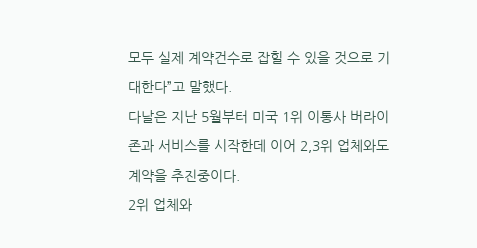모두 실제 계약건수로 잡힐 수 있을 것으로 기대한다”고 말했다.
다날은 지난 5월부터 미국 1위 이통사 버라이존과 서비스를 시작한데 이어 2,3위 업체와도 계약을 추진중이다.
2위 업체와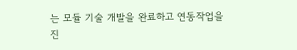는 모듈 기술 개발을 완료하고 연동작업을 진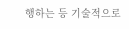행하는 등 기술적으로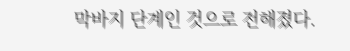막바지 단계인 것으로 전해졌다.